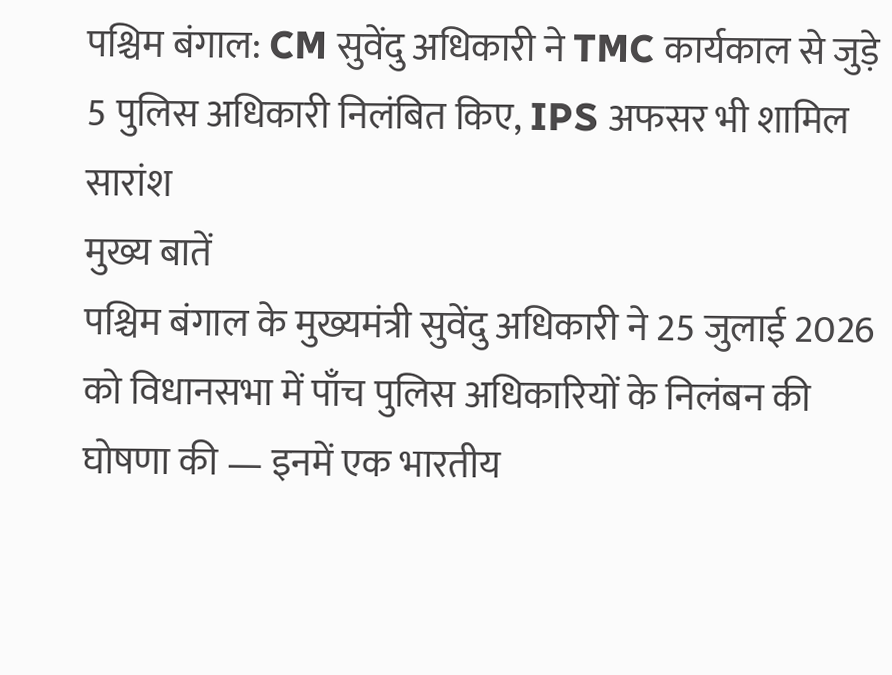पश्चिम बंगाल: CM सुवेंदु अधिकारी ने TMC कार्यकाल से जुड़े 5 पुलिस अधिकारी निलंबित किए, IPS अफसर भी शामिल
सारांश
मुख्य बातें
पश्चिम बंगाल के मुख्यमंत्री सुवेंदु अधिकारी ने 25 जुलाई 2026 को विधानसभा में पाँच पुलिस अधिकारियों के निलंबन की घोषणा की — इनमें एक भारतीय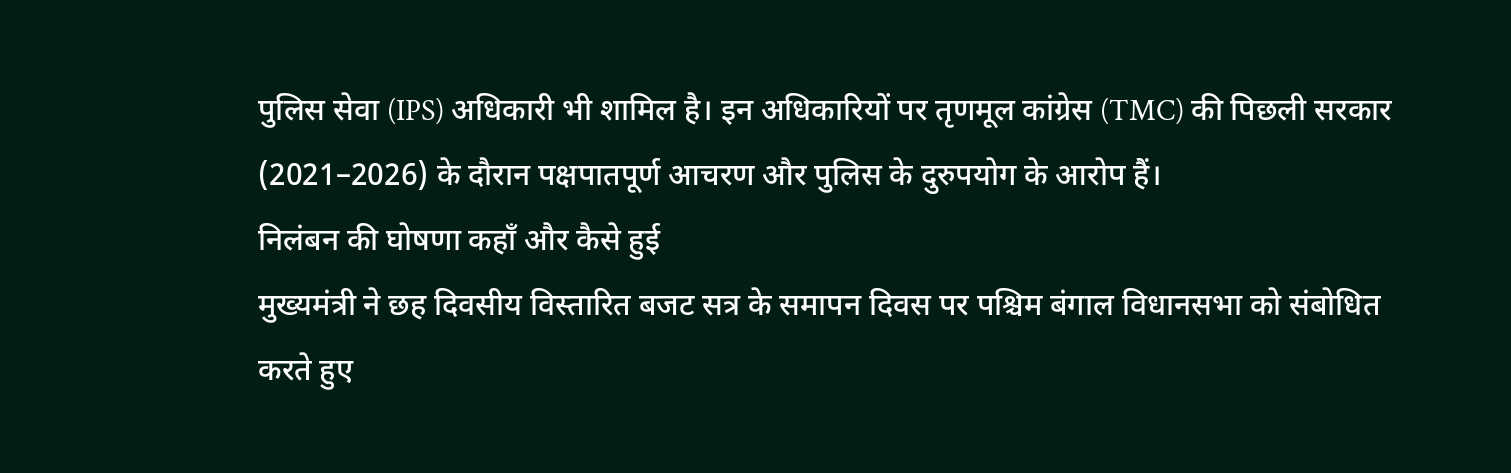पुलिस सेवा (IPS) अधिकारी भी शामिल है। इन अधिकारियों पर तृणमूल कांग्रेस (TMC) की पिछली सरकार (2021–2026) के दौरान पक्षपातपूर्ण आचरण और पुलिस के दुरुपयोग के आरोप हैं।
निलंबन की घोषणा कहाँ और कैसे हुई
मुख्यमंत्री ने छह दिवसीय विस्तारित बजट सत्र के समापन दिवस पर पश्चिम बंगाल विधानसभा को संबोधित करते हुए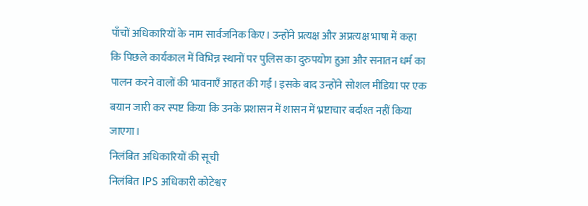पाँचों अधिकारियों के नाम सार्वजनिक किए। उन्होंने प्रत्यक्ष और अप्रत्यक्ष भाषा में कहा कि पिछले कार्यकाल में विभिन्न स्थानों पर पुलिस का दुरुपयोग हुआ और सनातन धर्म का पालन करने वालों की भावनाएँ आहत की गईं। इसके बाद उन्होंने सोशल मीडिया पर एक बयान जारी कर स्पष्ट किया कि उनके प्रशासन में शासन में भ्रष्टाचार बर्दाश्त नहीं किया जाएगा।
निलंबित अधिकारियों की सूची
निलंबित IPS अधिकारी कोटेश्वर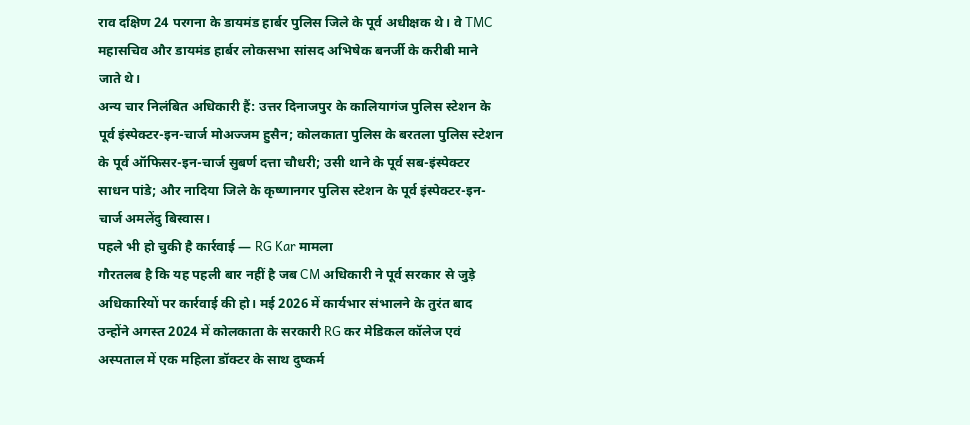राव दक्षिण 24 परगना के डायमंड हार्बर पुलिस जिले के पूर्व अधीक्षक थे। वे TMC महासचिव और डायमंड हार्बर लोकसभा सांसद अभिषेक बनर्जी के करीबी माने जाते थे।
अन्य चार निलंबित अधिकारी हैं: उत्तर दिनाजपुर के कालियागंज पुलिस स्टेशन के पूर्व इंस्पेक्टर-इन-चार्ज मोअज्जम हुसैन; कोलकाता पुलिस के बरतला पुलिस स्टेशन के पूर्व ऑफिसर-इन-चार्ज सुबर्ण दत्ता चौधरी; उसी थाने के पूर्व सब-इंस्पेक्टर साधन पांडे; और नादिया जिले के कृष्णानगर पुलिस स्टेशन के पूर्व इंस्पेक्टर-इन-चार्ज अमलेंदु बिस्वास।
पहले भी हो चुकी है कार्रवाई — RG Kar मामला
गौरतलब है कि यह पहली बार नहीं है जब CM अधिकारी ने पूर्व सरकार से जुड़े अधिकारियों पर कार्रवाई की हो। मई 2026 में कार्यभार संभालने के तुरंत बाद उन्होंने अगस्त 2024 में कोलकाता के सरकारी RG कर मेडिकल कॉलेज एवं अस्पताल में एक महिला डॉक्टर के साथ दुष्कर्म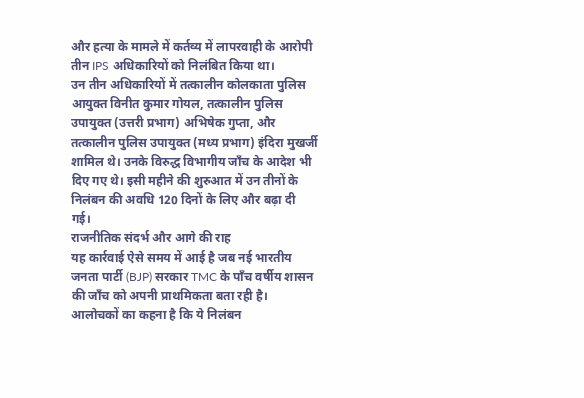और हत्या के मामले में कर्तव्य में लापरवाही के आरोपी तीन IPS अधिकारियों को निलंबित किया था।
उन तीन अधिकारियों में तत्कालीन कोलकाता पुलिस आयुक्त विनीत कुमार गोयल, तत्कालीन पुलिस उपायुक्त (उत्तरी प्रभाग) अभिषेक गुप्ता, और तत्कालीन पुलिस उपायुक्त (मध्य प्रभाग) इंदिरा मुखर्जी शामिल थे। उनके विरुद्ध विभागीय जाँच के आदेश भी दिए गए थे। इसी महीने की शुरुआत में उन तीनों के निलंबन की अवधि 120 दिनों के लिए और बढ़ा दी गई।
राजनीतिक संदर्भ और आगे की राह
यह कार्रवाई ऐसे समय में आई है जब नई भारतीय जनता पार्टी (BJP) सरकार TMC के पाँच वर्षीय शासन की जाँच को अपनी प्राथमिकता बता रही है। आलोचकों का कहना है कि ये निलंबन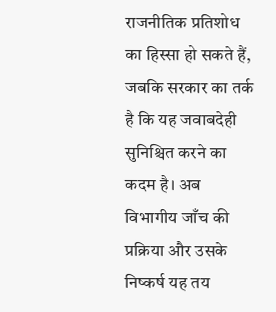राजनीतिक प्रतिशोध का हिस्सा हो सकते हैं, जबकि सरकार का तर्क है कि यह जवाबदेही सुनिश्चित करने का कदम है। अब विभागीय जाँच की प्रक्रिया और उसके निष्कर्ष यह तय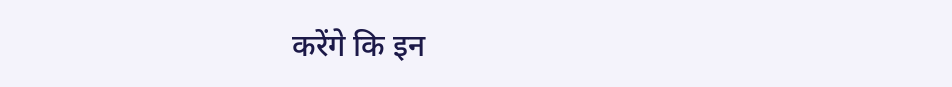करेंगे कि इन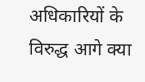अधिकारियों के विरुद्ध आगे क्या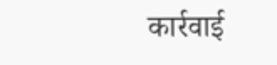कार्रवाई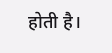होती है।